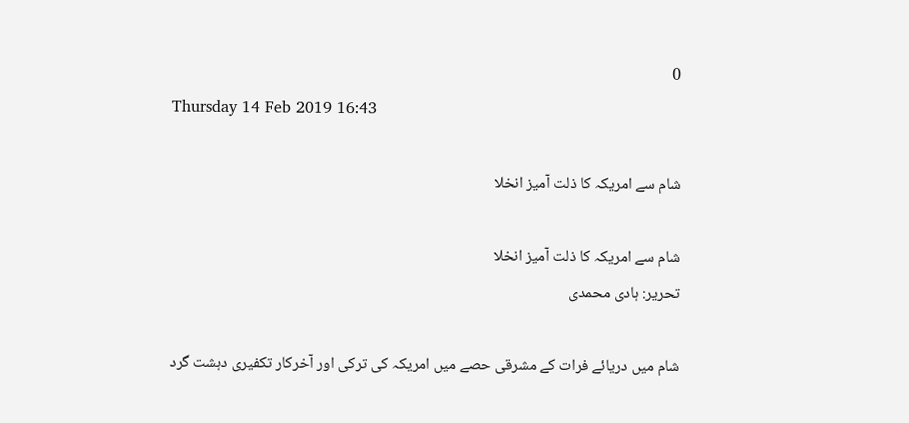0
Thursday 14 Feb 2019 16:43

شام سے امریکہ کا ذلت آمیز انخلا

شام سے امریکہ کا ذلت آمیز انخلا
تحریر: ہادی محمدی

شام میں دریائے فرات کے مشرقی حصے میں امریکہ کی ترکی اور آخرکار تکفیری دہشت گرد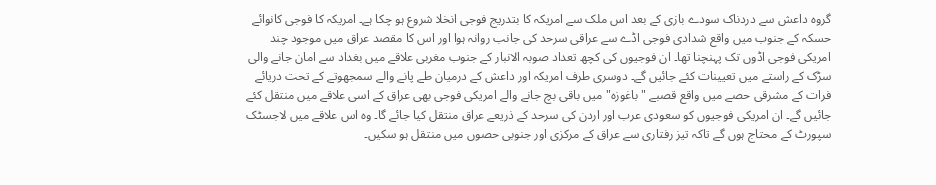گروہ داعش سے دردناک سودے بازی کے بعد اس ملک سے امریکہ کا بتدریج فوجی انخلا شروع ہو چکا ہے۔ امریکہ کا فوجی کانوائے حسکہ کے جنوب میں واقع شدادی فوجی اڈے سے عراقی سرحد کی جانب روانہ ہوا اور اس کا مقصد عراق میں موجود چند امریکی فوجی اڈوں تک پہنچنا تھا۔ ان فوجیوں کی کچھ تعداد صوبہ الانبار کے جنوب مغربی علاقے میں بغداد سے امان جانے والی سڑک کے راستے میں تعیینات کئے جائیں گے۔ دوسری طرف امریکہ اور داعش کے درمیان طے پانے والے سمجھوتے کے تحت دریائے فرات کے مشرقی حصے میں واقع قصبے "باغوزہ" میں باقی بچ جانے والے امریکی فوجی بھی عراق کے اسی علاقے میں منتقل کئے جائیں گے۔ ان امریکی فوجیوں کو سعودی عرب اور اردن کی سرحد کے ذریعے عراق منتقل کیا جائے گا۔ وہ اس علاقے میں لاجسٹک سپورٹ کے محتاج ہوں گے تاکہ تیز رفتاری سے عراق کے مرکزی اور جنوبی حصوں میں منتقل ہو سکیں۔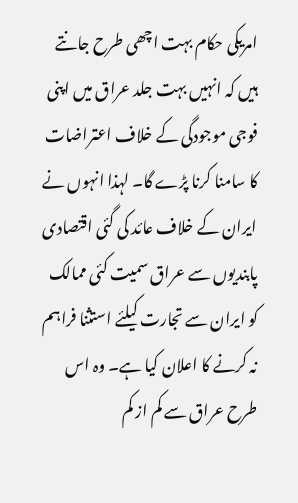امریکی حکام بہت اچھی طرح جانتے ہیں کہ انہیں بہت جلد عراق میں اپنی فوجی موجودگی کے خلاف اعتراضات کا سامنا کرنا پڑے گا۔ لہذا انہوں نے ایران کے خلاف عائد کی گئی اقتصادی پابندیوں سے عراق سمیت کئی ممالک کو ایران سے تجارت کیلئے استثنا فراہم نہ کرنے کا اعلان کیا ہے۔ وہ اس طرح عراق سے کم از کم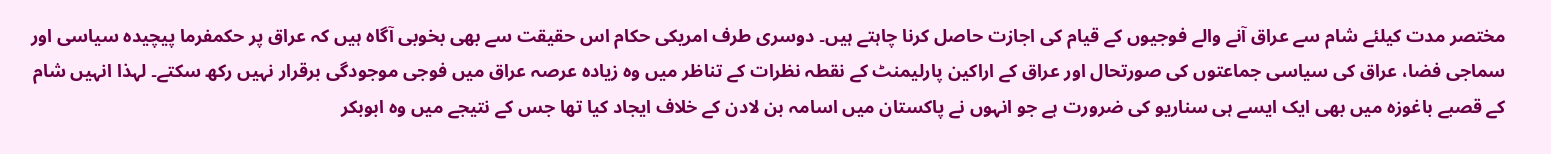مختصر مدت کیلئے شام سے عراق آنے والے فوجیوں کے قیام کی اجازت حاصل کرنا چاہتے ہیں۔ دوسری طرف امریکی حکام اس حقیقت سے بھی بخوبی آگاہ ہیں کہ عراق پر حکمفرما پیچیدہ سیاسی اور سماجی فضا، عراق کی سیاسی جماعتوں کی صورتحال اور عراق کے اراکین پارلیمنٹ کے نقطہ نظرات کے تناظر میں وہ زیادہ عرصہ عراق میں فوجی موجودگی برقرار نہیں رکھ سکتے۔ لہذا انہیں شام کے قصبے باغوزہ میں بھی ایک ایسے ہی سناریو کی ضرورت ہے جو انہوں نے پاکستان میں اسامہ بن لادن کے خلاف ایجاد کیا تھا جس کے نتیجے میں وہ ابوبکر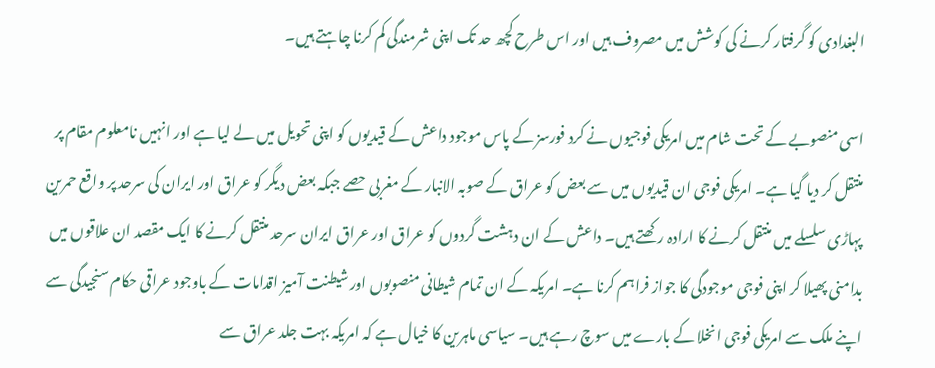البغدادی کو گرفتار کرنے کی کوشش میں مصروف ہیں اور اس طرح کچھ حد تک اپنی شرمندگی کم کرنا چاہتے ہیں۔

اسی منصوبے کے تحت شام میں امریکی فوجیوں نے کرد فورسز کے پاس موجود داعش کے قیدیوں کو اپنی تحویل میں لے لیا ہے اور انہیں نامعلوم مقام پر منتقل کر دیا گیا ہے۔ امریکی فوجی ان قیدیوں میں سے بعض کو عراق کے صوبہ الانبار کے مغربی حصے جبکہ بعض دیگر کو عراق اور ایران کی سرحد پر واقع حمرین پہاڑی سلسلے میں منتقل کرنے کا ارادہ رکھتے ہیں۔ داعش کے ان دہشت گردوں کو عراق اور عراق ایران سرحد منتقل کرنے کا ایک مقصد ان علاقوں میں بدامنی پھیلا کر اپنی فوجی موجودگی کا جواز فراہم کرنا ہے۔ امریکہ کے ان تمام شیطانی منصوبوں اور شیطنت آمیز اقدامات کے باوجود عراقی حکام سنجیدگی سے اپنے ملک سے امریکی فوجی انخلا کے بارے میں سوچ رہے ہیں۔ سیاسی ماہرین کا خیال ہے کہ امریکہ بہت جلد عراق سے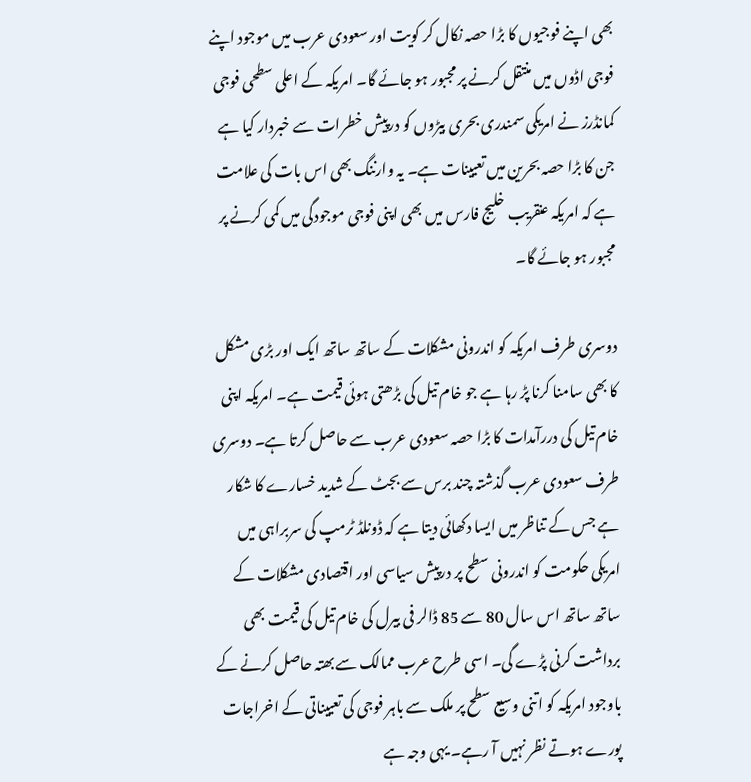بھی اپنے فوجیوں کا بڑا حصہ نکال کر کویت اور سعودی عرب میں موجود اپنے فوجی اڈوں میں منتقل کرنے پر مجبور ہو جائے گا۔ امریکہ کے اعلی سطحی فوجی کمانڈرز نے امریکی سمندری بحری بیڑوں کو درپیش خطرات سے خبردار کیا ہے جن کا بڑا حصہ بحرین میں تعیینات ہے۔ یہ وارننگ بھی اس بات کی علامت ہے کہ امریکہ عنقریب خلیج فارس میں بھی اپنی فوجی موجودگی میں کمی کرنے پر مجبور ہو جائے گا۔

دوسری طرف امریکہ کو اندرونی مشکلات کے ساتھ ساتھ ایک اور بڑی مشکل کا بھی سامنا کرنا پڑ رہا ہے جو خام تیل کی بڑھتی ہوئی قیمت ہے۔ امریکہ اپنی خام تیل کی دررآمدات کا بڑا حصہ سعودی عرب سے حاصل کرتا ہے۔ دوسری طرف سعودی عرب گذشتہ چند برس سے بجٹ کے شدید خسارے کا شکار ہے جس کے تناظر میں ایسا دکھائی دیتا ہے کہ ڈونلڈ ٹرمپ کی سربراہی میں امریکی حکومت کو اندرونی سطح پر درپیش سیاسی اور اقتصادی مشکلات کے ساتھ ساتھ اس سال 80 سے 85 ڈالر فی بیرل کی خام تیل کی قیمت بھی برداشت کرنی پڑے گی۔ اسی طرح عرب ممالک سے بھتہ حاصل کرنے کے باوجود امریکہ کو اتنی وسیع سطح پر ملک سے باہر فوجی کی تعییناتی کے اخراجات پورے ہوتے نظر نہیں آ رہے۔ یہی وجہ ہے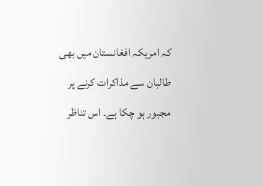کہ امریکہ افغانستان میں بھی طالبان سے مذاکرات کرنے پر مجبور ہو چکا ہے۔ اس تناظر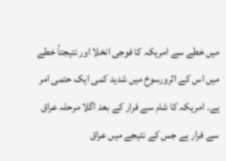میں خطے سے امریکہ کا فوجی انخلا اور نتیجتاً خطے میں اس کے اثرورسوخ میں شدید کمی ایک حتمی امر ہے۔ امریکہ کا شام سے فرار کے بعد اگلا مرحلہ عراق سے فرار ہے جس کے نتیجے میں عراق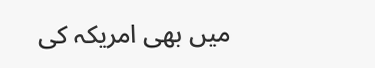میں بھی امریکہ کی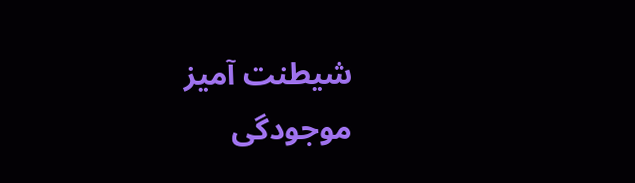شیطنت آمیز موجودگی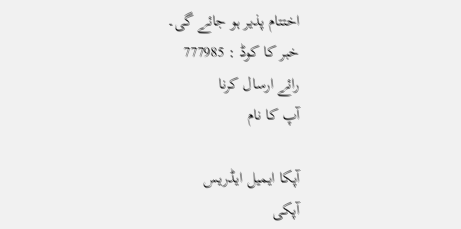اختتام پذیر ہو جائے گی۔
خبر کا کوڈ : 777985
رائے ارسال کرنا
آپ کا نام

آپکا ایمیل ایڈریس
آپکی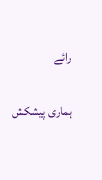رائے

ہماری پیشکش